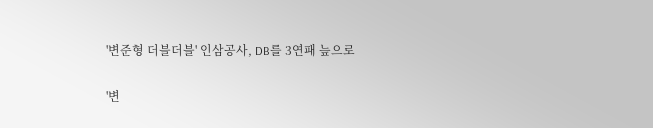'변준형 더블더블' 인삼공사, DB를 3연패 늪으로

'변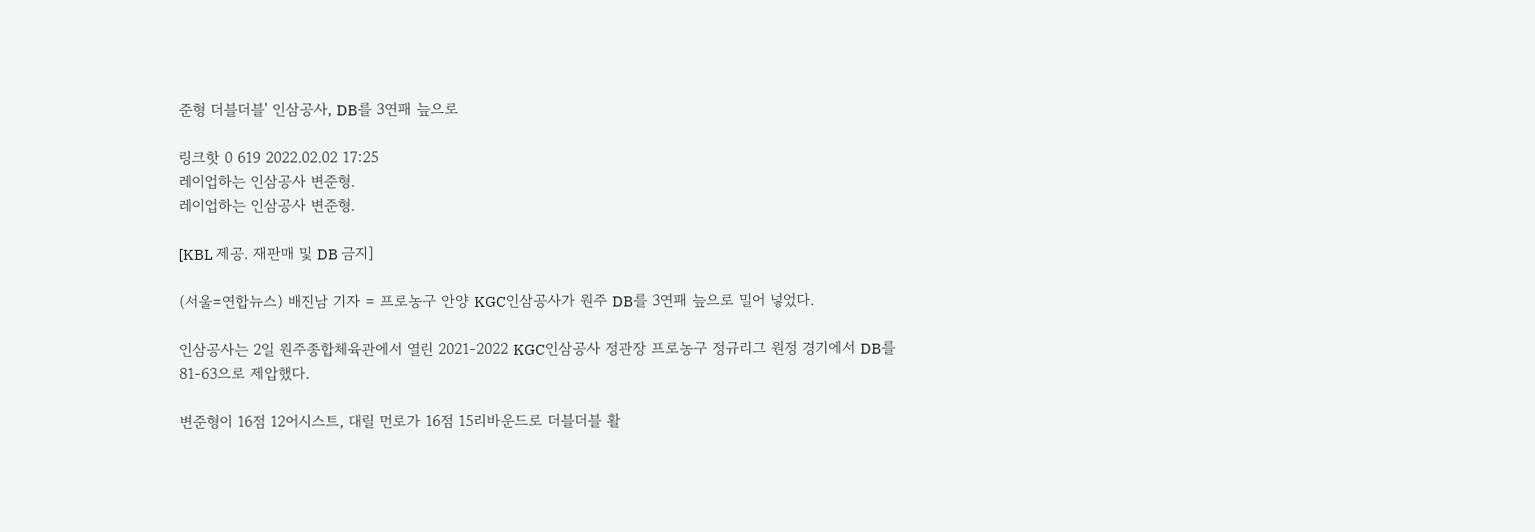준형 더블더블' 인삼공사, DB를 3연패 늪으로

링크핫 0 619 2022.02.02 17:25
레이업하는 인삼공사 변준형.
레이업하는 인삼공사 변준형.

[KBL 제공. 재판매 및 DB 금지]

(서울=연합뉴스) 배진남 기자 = 프로농구 안양 KGC인삼공사가 원주 DB를 3연패 늪으로 밀어 넣었다.

인삼공사는 2일 원주종합체육관에서 열린 2021-2022 KGC인삼공사 정관장 프로농구 정규리그 원정 경기에서 DB를 81-63으로 제압했다.

변준형이 16점 12어시스트, 대릴 먼로가 16점 15리바운드로 더블더블 활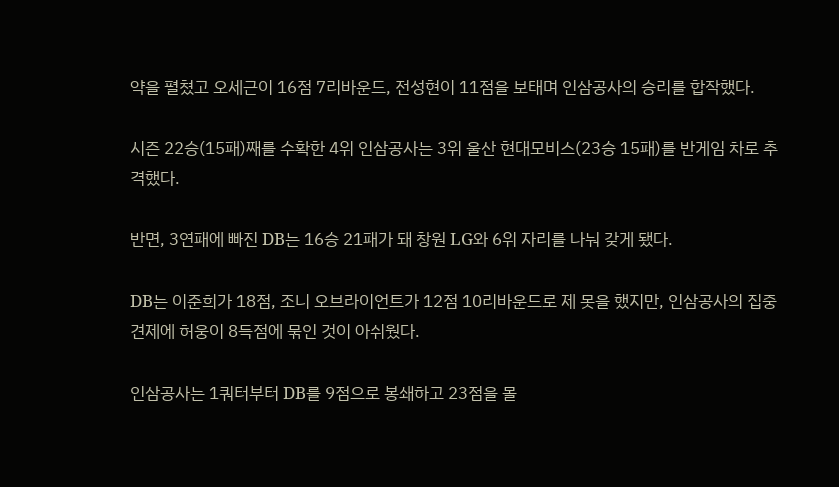약을 펼쳤고 오세근이 16점 7리바운드, 전성현이 11점을 보태며 인삼공사의 승리를 합작했다.

시즌 22승(15패)째를 수확한 4위 인삼공사는 3위 울산 현대모비스(23승 15패)를 반게임 차로 추격했다.

반면, 3연패에 빠진 DB는 16승 21패가 돼 창원 LG와 6위 자리를 나눠 갖게 됐다.

DB는 이준희가 18점, 조니 오브라이언트가 12점 10리바운드로 제 못을 했지만, 인삼공사의 집중견제에 허웅이 8득점에 묶인 것이 아쉬웠다.

인삼공사는 1쿼터부터 DB를 9점으로 봉쇄하고 23점을 몰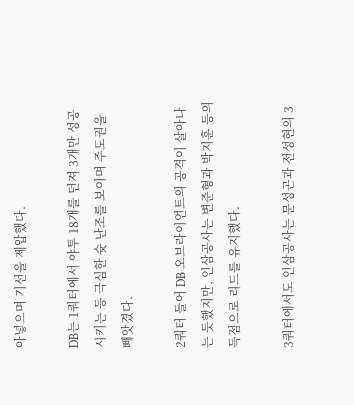아넣으며 기선을 제압했다.

DB는 1쿼터에서 야투 18개를 던져 3개만 성공시키는 등 극심한 슛 난조를 보이며 주도권을 빼앗겼다.

2쿼터 들어 DB 오브라이언트의 공격이 살아나는 듯했지만, 인삼공사는 변준형과 박지훈 등의 득점으로 리드를 유지했다.

3쿼터에서도 인삼공사는 문성곤과 전성현의 3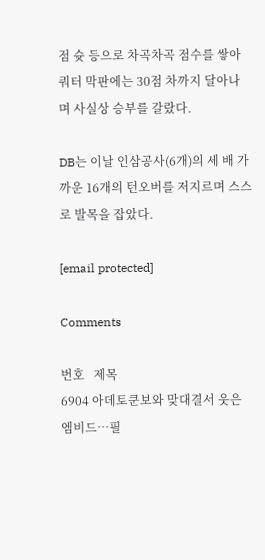점 슛 등으로 차곡차곡 점수를 쌓아 쿼터 막판에는 30점 차까지 달아나며 사실상 승부를 갈랐다.

DB는 이날 인삼공사(6개)의 세 배 가까운 16개의 턴오버를 저지르며 스스로 발목을 잡았다.

[email protected]

Comments

번호   제목
6904 아데토쿤보와 맞대결서 웃은 엠비드…필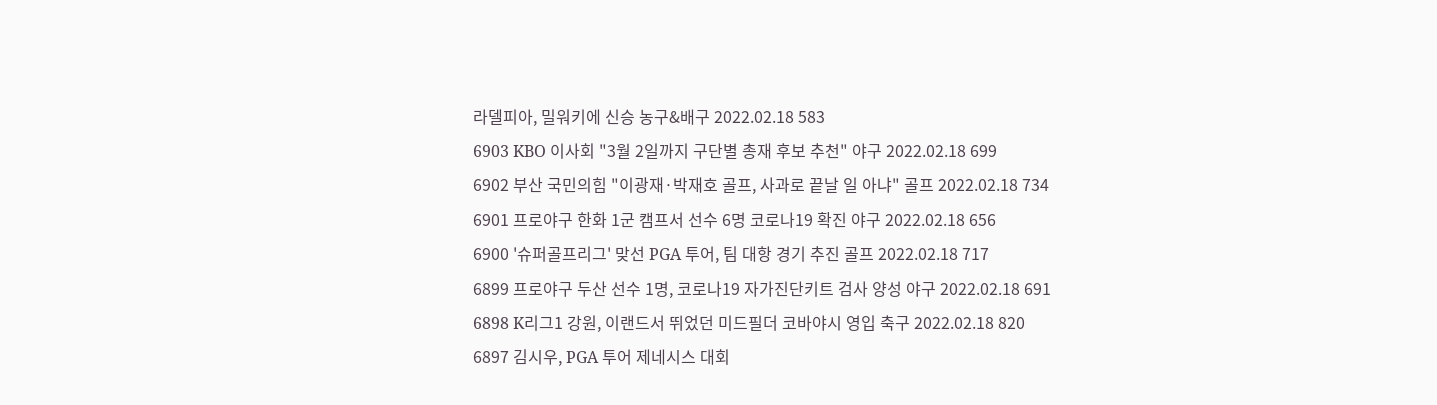라델피아, 밀워키에 신승 농구&배구 2022.02.18 583
6903 KBO 이사회 "3월 2일까지 구단별 총재 후보 추천" 야구 2022.02.18 699
6902 부산 국민의힘 "이광재·박재호 골프, 사과로 끝날 일 아냐" 골프 2022.02.18 734
6901 프로야구 한화 1군 캠프서 선수 6명 코로나19 확진 야구 2022.02.18 656
6900 '슈퍼골프리그' 맞선 PGA 투어, 팀 대항 경기 추진 골프 2022.02.18 717
6899 프로야구 두산 선수 1명, 코로나19 자가진단키트 검사 양성 야구 2022.02.18 691
6898 K리그1 강원, 이랜드서 뛰었던 미드필더 코바야시 영입 축구 2022.02.18 820
6897 김시우, PGA 투어 제네시스 대회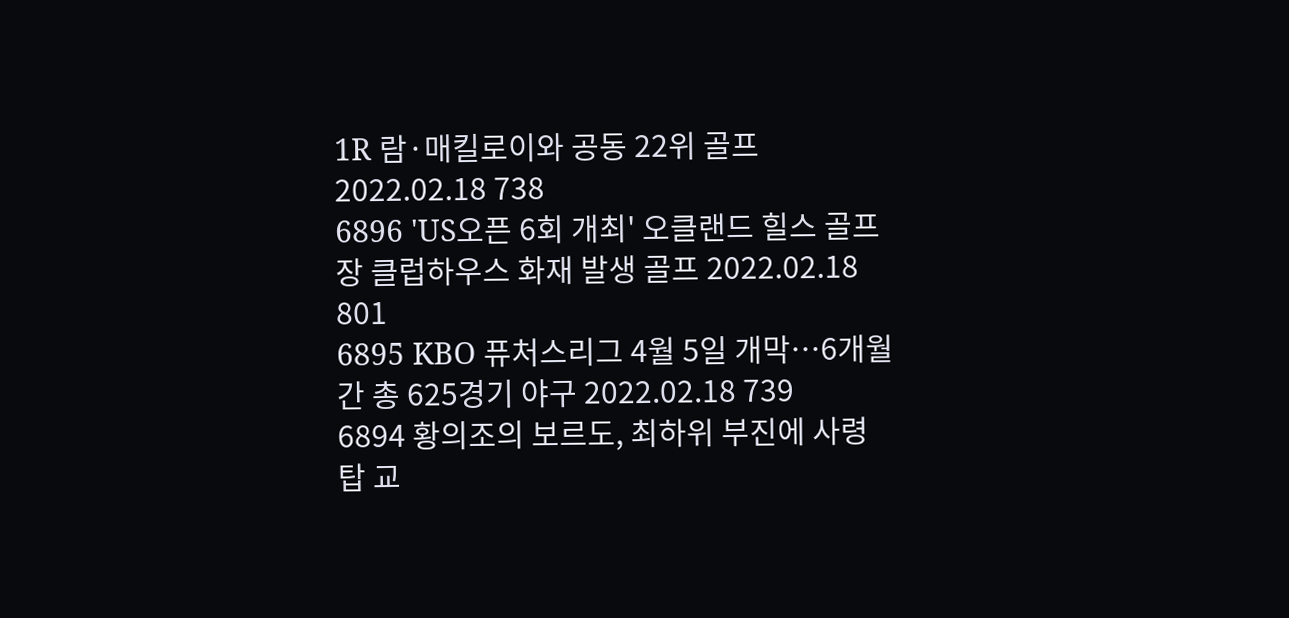1R 람·매킬로이와 공동 22위 골프 2022.02.18 738
6896 'US오픈 6회 개최' 오클랜드 힐스 골프장 클럽하우스 화재 발생 골프 2022.02.18 801
6895 KBO 퓨처스리그 4월 5일 개막…6개월간 총 625경기 야구 2022.02.18 739
6894 황의조의 보르도, 최하위 부진에 사령탑 교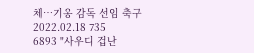체…기옹 감독 선임 축구 2022.02.18 735
6893 "사우디 겁난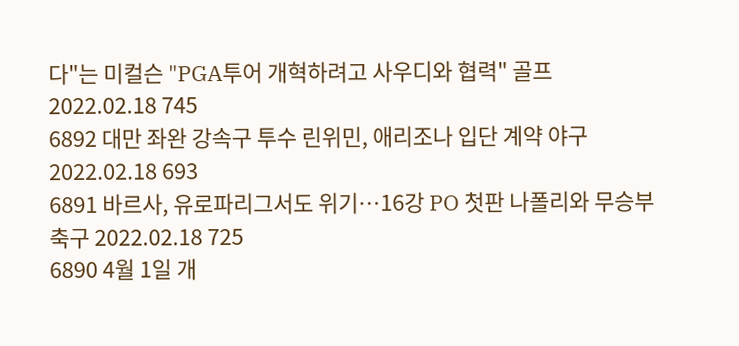다"는 미컬슨 "PGA투어 개혁하려고 사우디와 협력" 골프 2022.02.18 745
6892 대만 좌완 강속구 투수 린위민, 애리조나 입단 계약 야구 2022.02.18 693
6891 바르사, 유로파리그서도 위기…16강 PO 첫판 나폴리와 무승부 축구 2022.02.18 725
6890 4월 1일 개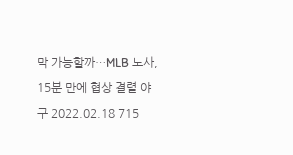막 가능할까…MLB 노사, 15분 만에 협상 결렬 야구 2022.02.18 715